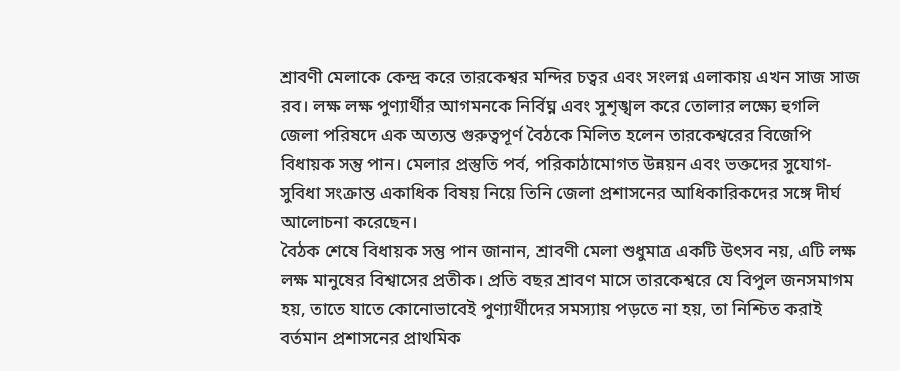শ্রাবণী মেলাকে কেন্দ্র করে তারকেশ্বর মন্দির চত্বর এবং সংলগ্ন এলাকায় এখন সাজ সাজ রব। লক্ষ লক্ষ পুণ্যার্থীর আগমনকে নির্বিঘ্ন এবং সুশৃঙ্খল করে তোলার লক্ষ্যে হুগলি জেলা পরিষদে এক অত্যন্ত গুরুত্বপূর্ণ বৈঠকে মিলিত হলেন তারকেশ্বরের বিজেপি বিধায়ক সন্তু পান। মেলার প্রস্তুতি পর্ব, পরিকাঠামোগত উন্নয়ন এবং ভক্তদের সুযোগ-সুবিধা সংক্রান্ত একাধিক বিষয় নিয়ে তিনি জেলা প্রশাসনের আধিকারিকদের সঙ্গে দীর্ঘ আলোচনা করেছেন।
বৈঠক শেষে বিধায়ক সন্তু পান জানান, শ্রাবণী মেলা শুধুমাত্র একটি উৎসব নয়, এটি লক্ষ লক্ষ মানুষের বিশ্বাসের প্রতীক। প্রতি বছর শ্রাবণ মাসে তারকেশ্বরে যে বিপুল জনসমাগম হয়, তাতে যাতে কোনোভাবেই পুণ্যার্থীদের সমস্যায় পড়তে না হয়, তা নিশ্চিত করাই বর্তমান প্রশাসনের প্রাথমিক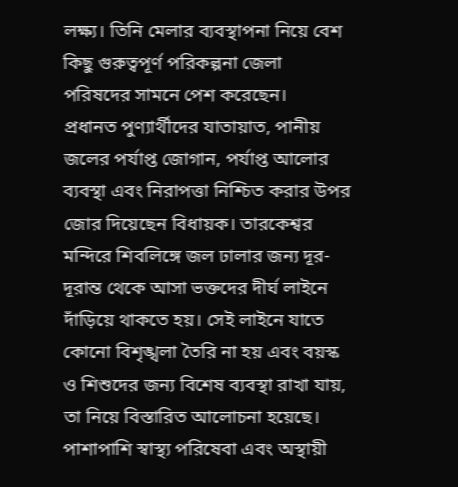লক্ষ্য। তিনি মেলার ব্যবস্থাপনা নিয়ে বেশ কিছু গুরুত্বপূর্ণ পরিকল্পনা জেলা পরিষদের সামনে পেশ করেছেন।
প্রধানত পুণ্যার্থীদের যাতায়াত, পানীয় জলের পর্যাপ্ত জোগান, পর্যাপ্ত আলোর ব্যবস্থা এবং নিরাপত্তা নিশ্চিত করার উপর জোর দিয়েছেন বিধায়ক। তারকেশ্বর মন্দিরে শিবলিঙ্গে জল ঢালার জন্য দূর-দূরান্ত থেকে আসা ভক্তদের দীর্ঘ লাইনে দাঁড়িয়ে থাকতে হয়। সেই লাইনে যাতে কোনো বিশৃঙ্খলা তৈরি না হয় এবং বয়স্ক ও শিশুদের জন্য বিশেষ ব্যবস্থা রাখা যায়, তা নিয়ে বিস্তারিত আলোচনা হয়েছে। পাশাপাশি স্বাস্থ্য পরিষেবা এবং অস্থায়ী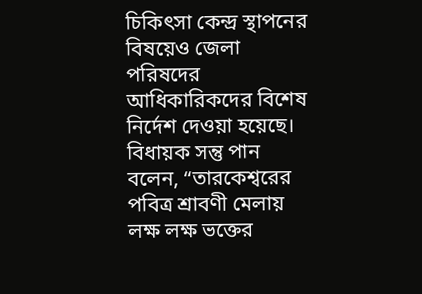চিকিৎসা কেন্দ্র স্থাপনের বিষয়েও জেলা পরিষদের আধিকারিকদের বিশেষ নির্দেশ দেওয়া হয়েছে।
বিধায়ক সন্তু পান বলেন, “তারকেশ্বরের পবিত্র শ্রাবণী মেলায় লক্ষ লক্ষ ভক্তের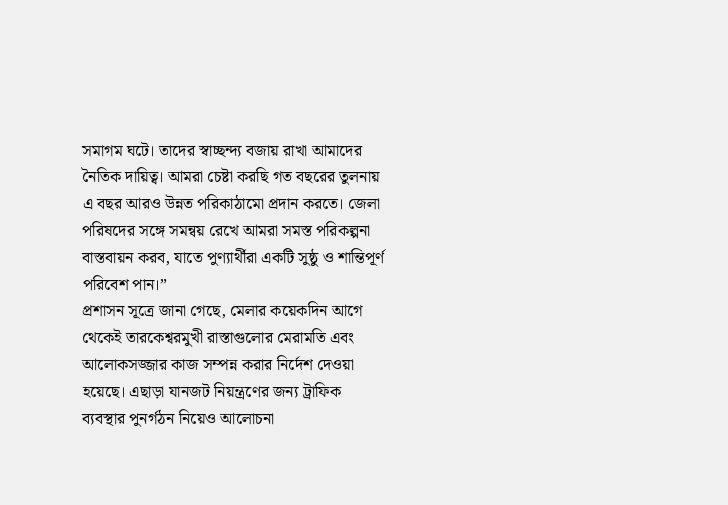সমাগম ঘটে। তাদের স্বাচ্ছন্দ্য বজায় রাখা আমাদের নৈতিক দায়িত্ব। আমরা চেষ্টা করছি গত বছরের তুলনায় এ বছর আরও উন্নত পরিকাঠামো প্রদান করতে। জেলা পরিষদের সঙ্গে সমন্বয় রেখে আমরা সমস্ত পরিকল্পনা বাস্তবায়ন করব, যাতে পুণ্যার্থীরা একটি সুষ্ঠু ও শান্তিপূর্ণ পরিবেশ পান।”
প্রশাসন সূত্রে জানা গেছে, মেলার কয়েকদিন আগে থেকেই তারকেশ্বরমুখী রাস্তাগুলোর মেরামতি এবং আলোকসজ্জার কাজ সম্পন্ন করার নির্দেশ দেওয়া হয়েছে। এছাড়া যানজট নিয়ন্ত্রণের জন্য ট্রাফিক ব্যবস্থার পুনর্গঠন নিয়েও আলোচনা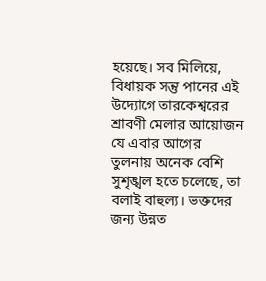হয়েছে। সব মিলিয়ে, বিধায়ক সন্তু পানের এই উদ্যোগে তারকেশ্বরের শ্রাবণী মেলার আয়োজন যে এবার আগের তুলনায় অনেক বেশি সুশৃঙ্খল হতে চলেছে, তা বলাই বাহুল্য। ভক্তদের জন্য উন্নত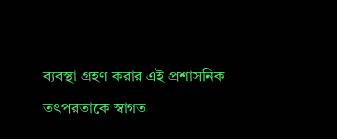ব্যবস্থা গ্রহণ করার এই প্রশাসনিক তৎপরতাকে স্বাগত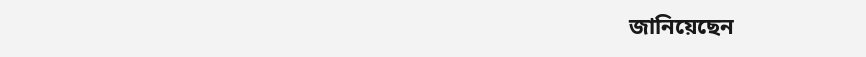জানিয়েছেন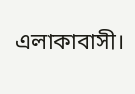এলাকাবাসী।